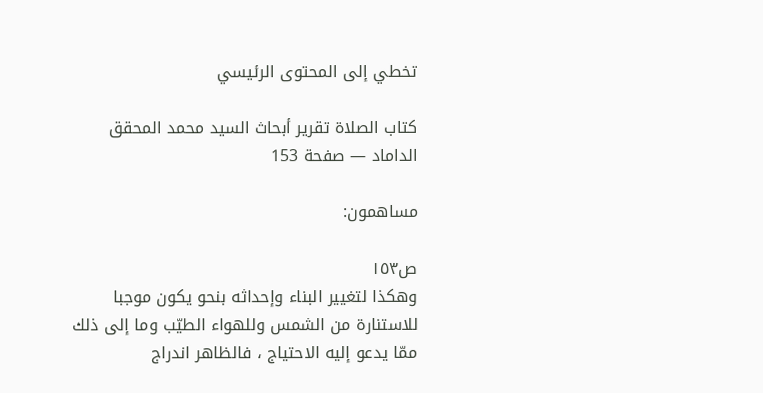تخطي إلى المحتوى الرئيسي

كتاب الصلاة تقرير أبحاث السيد محمد المحقق الداماد — صفحة 153

مساهمون:

ص١٥٣
وهكذا لتغيير البناء وإحداثه بنحو يكون موجبا للاستنارة من الشمس وللهواء الطيّب وما إلى ذلك ممّا يدعو إليه الاحتياج ، فالظاهر اندراج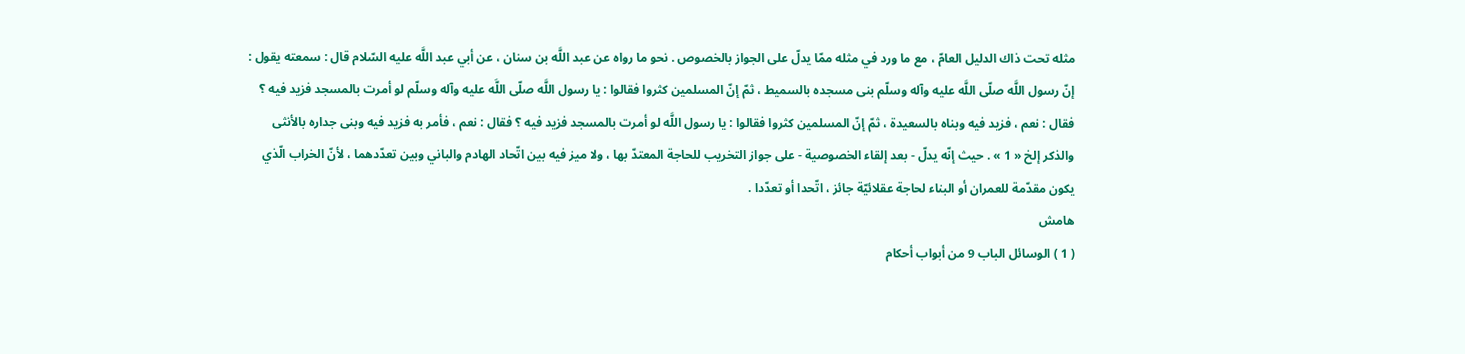مثله تحت ذاك الدليل العامّ ، مع ما ورد في مثله ممّا يدلّ على الجواز بالخصوص . نحو ما رواه عن عبد اللَّه بن سنان ، عن أبي عبد اللَّه عليه السّلام قال : سمعته يقول : إنّ رسول اللَّه صلّى اللَّه عليه وآله وسلّم بنى مسجده بالسميط ، ثمّ إنّ المسلمين كثروا فقالوا : يا رسول اللَّه صلّى اللَّه عليه وآله وسلّم لو أمرت بالمسجد فزيد فيه ؟ فقال : نعم ، فزيد فيه وبناه بالسعيدة ، ثمّ إنّ المسلمين كثروا فقالوا : يا رسول اللَّه لو أمرت بالمسجد فزيد فيه ؟ فقال : نعم ، فأمر به فزيد فيه وبنى جداره بالأنثى والذكر إلخ « 1 » . حيث إنّه يدلّ - بعد إلقاء الخصوصية - على جواز التخريب للحاجة المعتدّ بها ، ولا ميز فيه بين اتّحاد الهادم والباني وبين تعدّدهما ، لأنّ الخراب الّذي يكون مقدّمة للعمران أو البناء لحاجة عقلائيّة جائز ، اتّحدا أو تعدّدا .
هامش
( 1 ) الوسائل الباب 9 من أبواب أحكام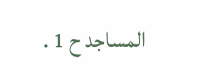المساجد ح 1 .